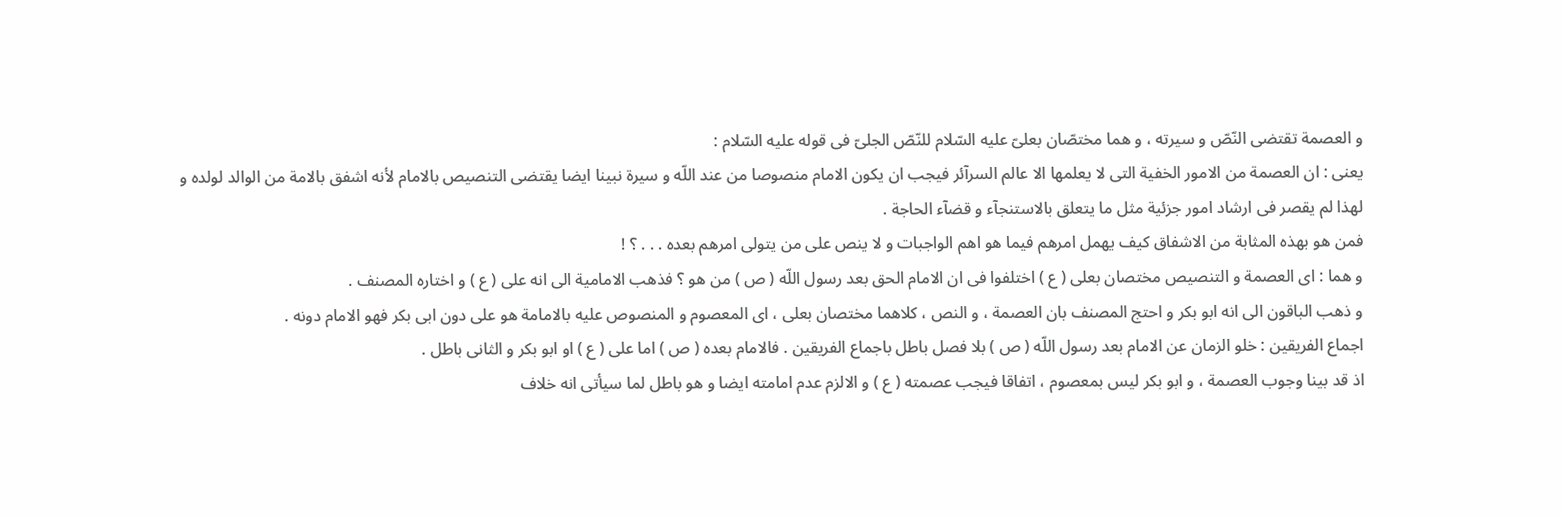و العصمة تقتضى النّصّ و سيرته ، و هما مختصّان بعلىّ عليه السّلام للنّصّ الجلىّ فى قوله عليه السّلام :
يعنى : ان العصمة من الامور الخفية التى لا يعلمها الا عالم السرآئر فيجب ان يكون الامام منصوصا من عند اللّه و سيرة نبينا ايضا يقتضى التنصيص بالامام لأنه اشفق بالامة من الوالد لولده و لهذا لم يقصر فى ارشاد امور جزئية مثل ما يتعلق بالاستنجآء و قضآء الحاجة .
فمن هو بهذه المثابة من الاشفاق كيف يهمل امرهم فيما هو اهم الواجبات و لا ينص على من يتولى امرهم بعده . . . ؟ !
و هما : اى العصمة و التنصيص مختصان بعلى ( ع ) اختلفوا فى ان الامام الحق بعد رسول اللّه ( ص ) من هو ؟ فذهب الامامية الى انه على ( ع ) و اختاره المصنف .
و ذهب الباقون الى انه ابو بكر و احتج المصنف بان العصمة ، و النص ، كلاهما مختصان بعلى ، اى المعصوم و المنصوص عليه بالامامة هو على دون ابى بكر فهو الامام دونه .
اجماع الفريقين : خلو الزمان عن الامام بعد رسول اللّه ( ص ) بلا فصل باطل باجماع الفريقين . فالامام بعده ( ص ) اما على ( ع ) او ابو بكر و الثانى باطل .
اذ قد بينا وجوب العصمة ، و ابو بكر ليس بمعصوم ، اتفاقا فيجب عصمته ( ع ) و الالزم عدم امامته ايضا و هو باطل لما سيأتى انه خلاف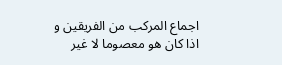اجماع المركب من الفريقين و اذا كان هو معصوما لا غير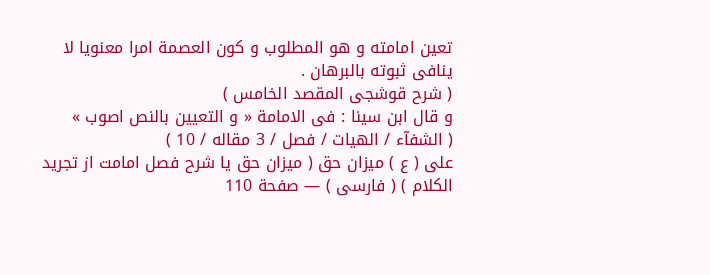تعين امامته و هو المطلوب و كون العصمة امرا معنويا لا ينافى ثبوته بالبرهان .
( شرح قوشجى المقصد الخامس )
و قال ابن سينا : فى الامامة « و التعيين بالنص اصوب »
( الشفآء / الهيات / فصل / 3 مقاله / 10 )
على ( ع ) ميزان حق ( ميزان حق يا شرح فصل امامت از تجريد الكلام ) ( فارسى ) — صفحة 110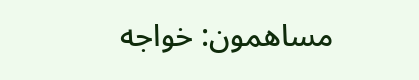مساهمون: خواجه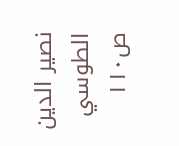نصير الدين الطوسي
ص١١٠